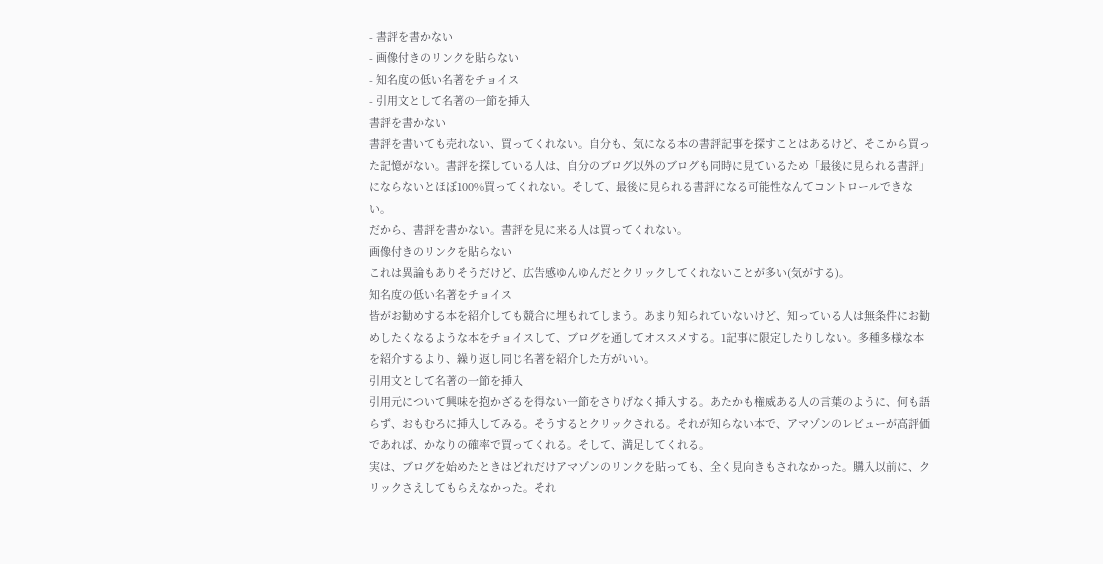- 書評を書かない
- 画像付きのリンクを貼らない
- 知名度の低い名著をチョイス
- 引用文として名著の一節を挿入
書評を書かない
書評を書いても売れない、買ってくれない。自分も、気になる本の書評記事を探すことはあるけど、そこから買った記憶がない。書評を探している人は、自分のブログ以外のブログも同時に見ているため「最後に見られる書評」にならないとほぼ100%買ってくれない。そして、最後に見られる書評になる可能性なんてコントロールできない。
だから、書評を書かない。書評を見に来る人は買ってくれない。
画像付きのリンクを貼らない
これは異論もありそうだけど、広告感ゆんゆんだとクリックしてくれないことが多い(気がする)。
知名度の低い名著をチョイス
皆がお勧めする本を紹介しても競合に埋もれてしまう。あまり知られていないけど、知っている人は無条件にお勧めしたくなるような本をチョイスして、ブログを通してオススメする。1記事に限定したりしない。多種多様な本を紹介するより、繰り返し同じ名著を紹介した方がいい。
引用文として名著の一節を挿入
引用元について興味を抱かざるを得ない一節をさりげなく挿入する。あたかも権威ある人の言葉のように、何も語らず、おもむろに挿入してみる。そうするとクリックされる。それが知らない本で、アマゾンのレビューが高評価であれば、かなりの確率で買ってくれる。そして、満足してくれる。
実は、ブログを始めたときはどれだけアマゾンのリンクを貼っても、全く見向きもされなかった。購入以前に、クリックさえしてもらえなかった。それ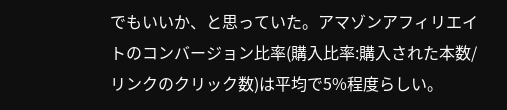でもいいか、と思っていた。アマゾンアフィリエイトのコンバージョン比率(購入比率:購入された本数/リンクのクリック数)は平均で5%程度らしい。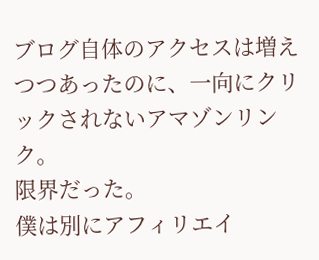ブログ自体のアクセスは増えつつあったのに、一向にクリックされないアマゾンリンク。
限界だった。
僕は別にアフィリエイ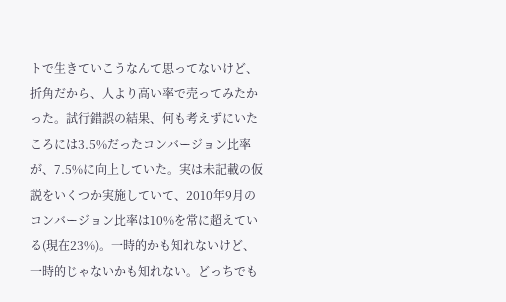トで生きていこうなんて思ってないけど、折角だから、人より高い率で売ってみたかった。試行錯誤の結果、何も考えずにいたころには3.5%だったコンバージョン比率が、7.5%に向上していた。実は未記載の仮説をいくつか実施していて、2010年9月のコンバージョン比率は10%を常に超えている(現在23%)。一時的かも知れないけど、一時的じゃないかも知れない。どっちでも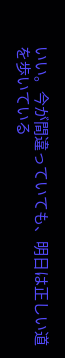いい。今が間違っていても、明日は正しい道を歩いている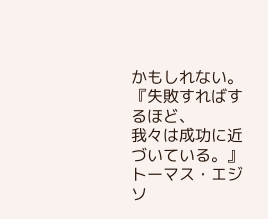かもしれない。
『失敗すればするほど、
我々は成功に近づいている。』
トーマス・エジソ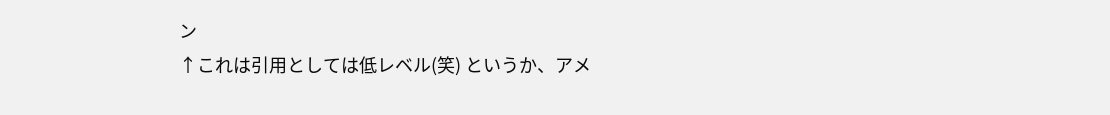ン
↑これは引用としては低レベル(笑) というか、アメ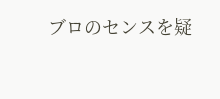ブロのセンスを疑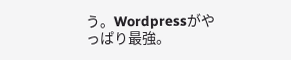う。Wordpressがやっぱり最強。